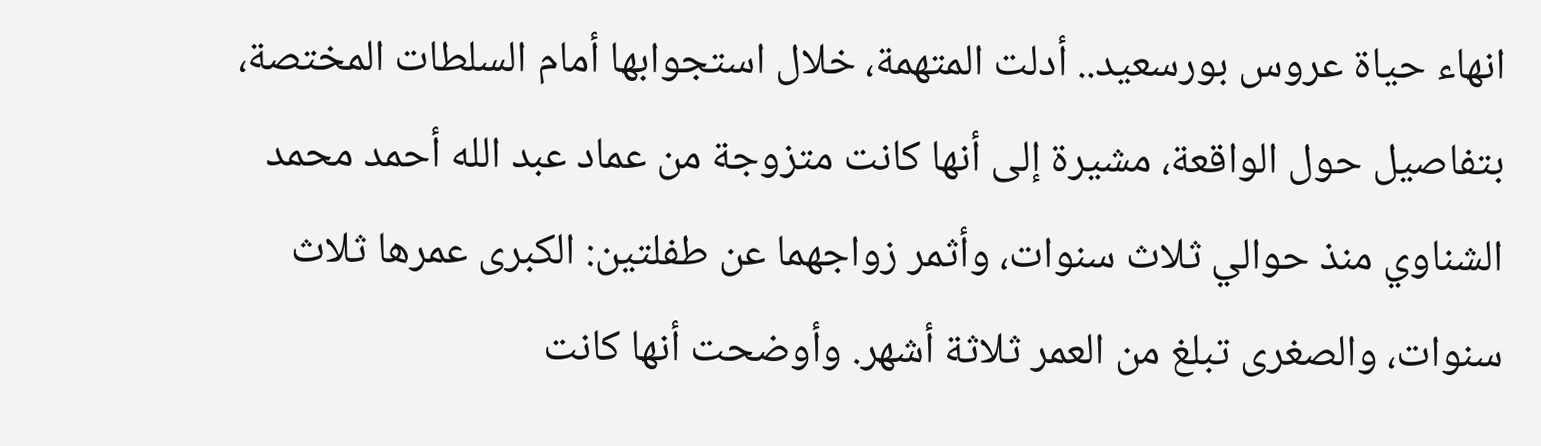انهاء حياة عروس بورسعيد.. أدلت المتهمة، خلال استجوابها أمام السلطات المختصة، بتفاصيل حول الواقعة، مشيرة إلى أنها كانت متزوجة من عماد عبد الله أحمد محمد الشناوي منذ حوالي ثلاث سنوات، وأثمر زواجهما عن طفلتين: الكبرى عمرها ثلاث سنوات، والصغرى تبلغ من العمر ثلاثة أشهر. وأوضحت أنها كانت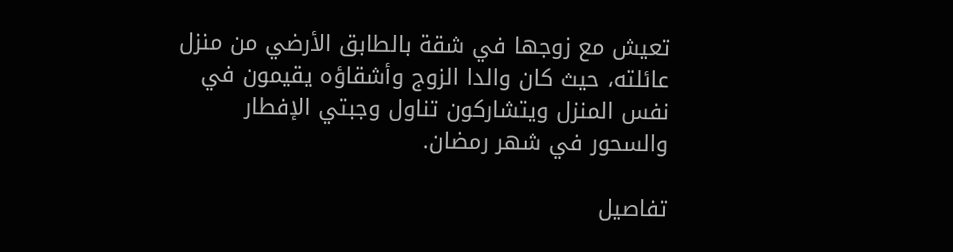تعيش مع زوجها في شقة بالطابق الأرضي من منزل عائلته، حيث كان والدا الزوج وأشقاؤه يقيمون في نفس المنزل ويتشاركون تناول وجبتي الإفطار والسحور في شهر رمضان.

تفاصيل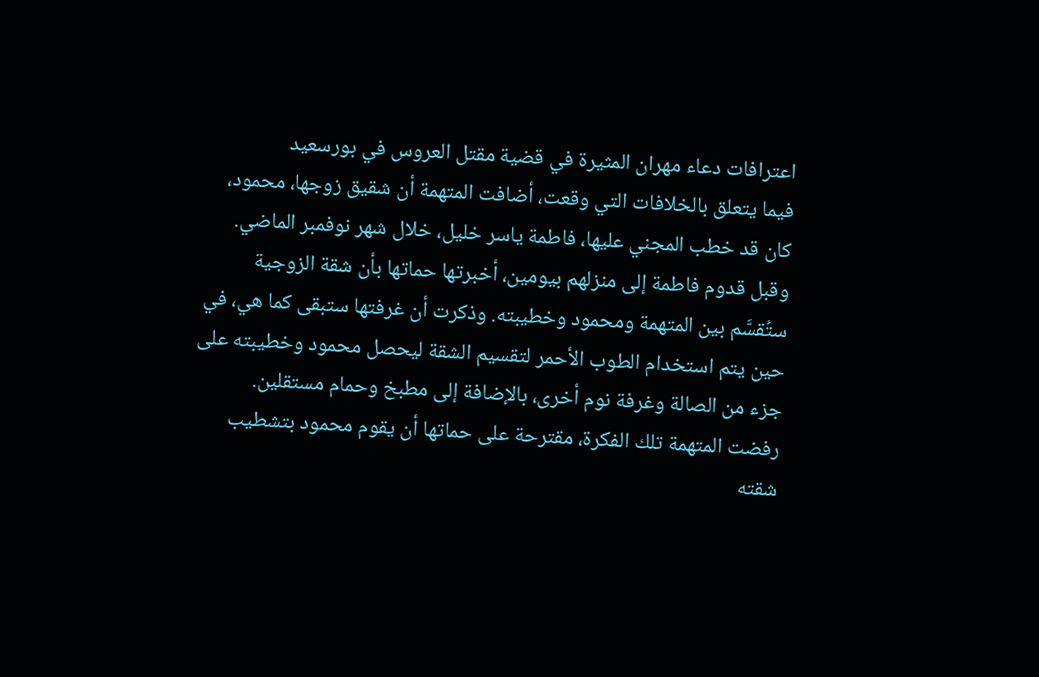اعترافات دعاء مهران المثيرة في قضية مقتل العروس في بورسعيد
فيما يتعلق بالخلافات التي وقعت، أضافت المتهمة أن شقيق زوجها، محمود، كان قد خطب المجني عليها، فاطمة ياسر خليل، خلال شهر نوفمبر الماضي. وقبل قدوم فاطمة إلى منزلهم بيومين، أخبرتها حماتها بأن شقة الزوجية ستُقسَّم بين المتهمة ومحمود وخطيبته. وذكرت أن غرفتها ستبقى كما هي، في حين يتم استخدام الطوب الأحمر لتقسيم الشقة ليحصل محمود وخطيبته على جزء من الصالة وغرفة نوم أخرى، بالإضافة إلى مطبخ وحمام مستقلين.
رفضت المتهمة تلك الفكرة، مقترحة على حماتها أن يقوم محمود بتشطيب شقته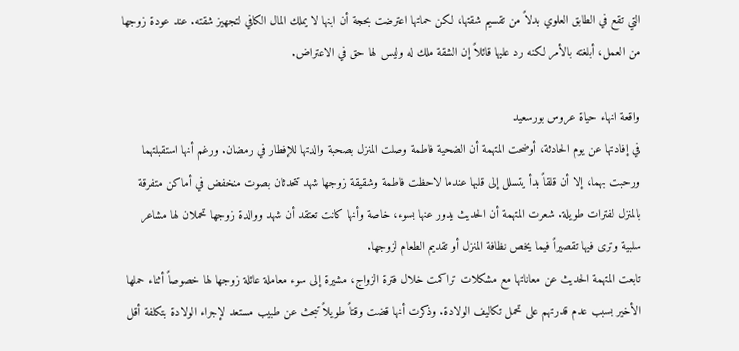التي تقع في الطابق العلوي بدلاً من تقسيم شقتها، لكن حماتها اعترضت بحجة أن ابنها لا يملك المال الكافي لتجهيز شقته. عند عودة زوجها من العمل، أبلغته بالأمر لكنه رد عليها قائلاً إن الشقة ملك له وليس لها حق في الاعتراض.

واقعة انهاء حياة عروس بورسعيد
في إفادتها عن يوم الحادثة، أوضحت المتهمة أن الضحية فاطمة وصلت المنزل بصحبة والدتها للإفطار في رمضان. ورغم أنها استقبلتهما ورحبت بهما، إلا أن قلقاً بدأ يتسلل إلى قلبها عندما لاحظت فاطمة وشقيقة زوجها شهد تتحدثان بصوت منخفض في أماكن متفرقة بالمنزل لفترات طويلة. شعرت المتهمة أن الحديث يدور عنها بسوء، خاصة وأنها كانت تعتقد أن شهد ووالدة زوجها تحملان لها مشاعر سلبية وترى فيها تقصيراً فيما يخص نظافة المنزل أو تقديم الطعام لزوجها.
تابعت المتهمة الحديث عن معاناتها مع مشكلات تراكمت خلال فترة الزواج، مشيرة إلى سوء معاملة عائلة زوجها لها خصوصاً أثناء حملها الأخير بسبب عدم قدرتهم على تحمل تكاليف الولادة. وذكرت أنها قضت وقتاً طويلاً تبحث عن طبيب مستعد لإجراء الولادة بتكلفة أقل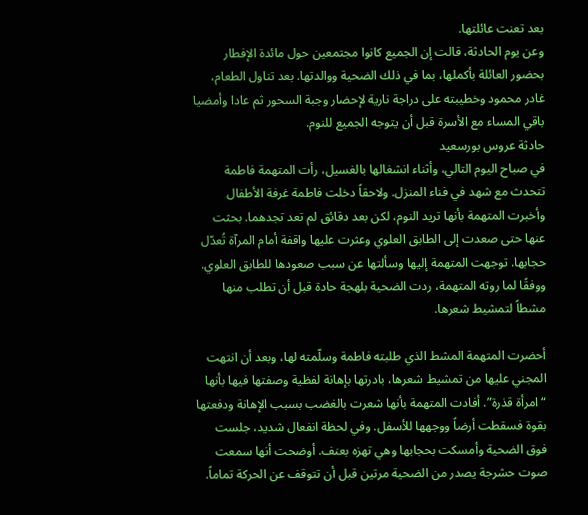بعد تعنت عائلتها.
وعن يوم الحادثة، قالت إن الجميع كانوا مجتمعين حول مائدة الإفطار بحضور العائلة بأكملها، بما في ذلك الضحية ووالدتها. بعد تناول الطعام، غادر محمود وخطيبته على دراجة نارية لإحضار وجبة السحور ثم عادا وأمضيا باقي المساء مع الأسرة قبل أن يتوجه الجميع للنوم.
حادثة عروس بورسعيد
في صباح اليوم التالي، وأثناء انشغالها بالغسيل، رأت المتهمة فاطمة تتحدث مع شهد في فناء المنزل. ولاحقاً دخلت فاطمة غرفة الأطفال وأخبرت المتهمة بأنها تريد النوم، لكن بعد دقائق لم تعد تجدهما. بحثت عنها حتى صعدت إلى الطابق العلوي وعثرت عليها واقفة أمام المرآة تُعدّل حجابها. توجهت المتهمة إليها وسألتها عن سبب صعودها للطابق العلوي. ووفقًا لما روته المتهمة، ردت الضحية بلهجة حادة قبل أن تطلب منها مشطاً لتمشيط شعرها.

أحضرت المتهمة المشط الذي طلبته فاطمة وسلّمته لها، وبعد أن انتهت المجني عليها من تمشيط شعرها، بادرتها بإهانة لفظية وصفتها فيها بأنها “امرأة قذرة”. أفادت المتهمة بأنها شعرت بالغضب بسبب الإهانة ودفعتها بقوة فسقطت أرضاً ووجهها للأسفل. وفي لحظة انفعال شديد، جلست فوق الضحية وأمسكت بحجابها وهي تهزه بعنف. أوضحت أنها سمعت صوت حشرجة يصدر من الضحية مرتين قبل أن تتوقف عن الحركة تماماً.